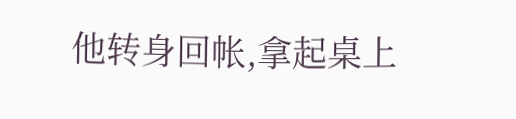他转身回帐,拿起桌上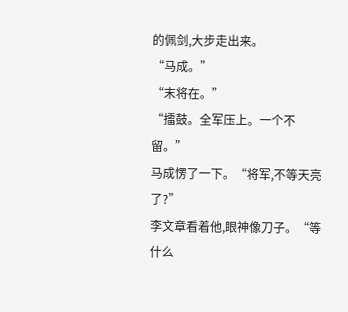的佩剑,大步走出来。
“马成。”
“末将在。”
“擂鼓。全军压上。一个不留。”
马成愣了一下。“将军,不等天亮了?”
李文章看着他,眼神像刀子。“等什么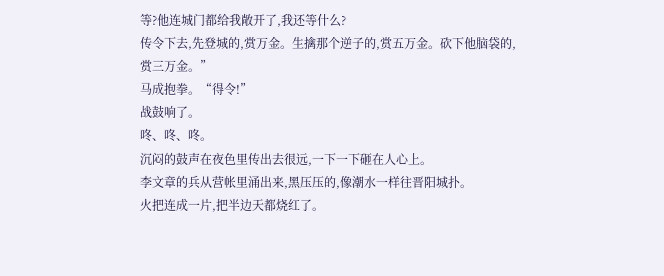等?他连城门都给我敞开了,我还等什么?
传令下去,先登城的,赏万金。生擒那个逆子的,赏五万金。砍下他脑袋的,赏三万金。”
马成抱拳。“得令!”
战鼓响了。
咚、咚、咚。
沉闷的鼓声在夜色里传出去很远,一下一下砸在人心上。
李文章的兵从营帐里涌出来,黑压压的,像潮水一样往晋阳城扑。
火把连成一片,把半边天都烧红了。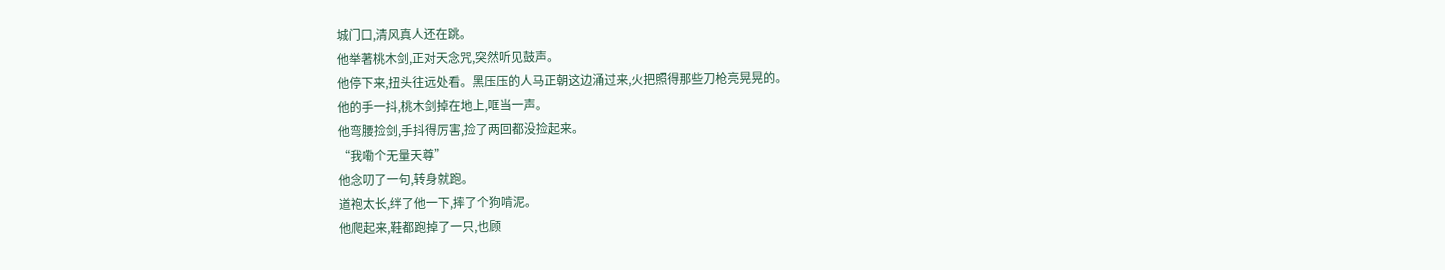城门口,清风真人还在跳。
他举著桃木剑,正对天念咒,突然听见鼓声。
他停下来,扭头往远处看。黑压压的人马正朝这边涌过来,火把照得那些刀枪亮晃晃的。
他的手一抖,桃木剑掉在地上,哐当一声。
他弯腰捡剑,手抖得厉害,捡了两回都没捡起来。
“我嘞个无量天尊”
他念叨了一句,转身就跑。
道袍太长,绊了他一下,摔了个狗啃泥。
他爬起来,鞋都跑掉了一只,也顾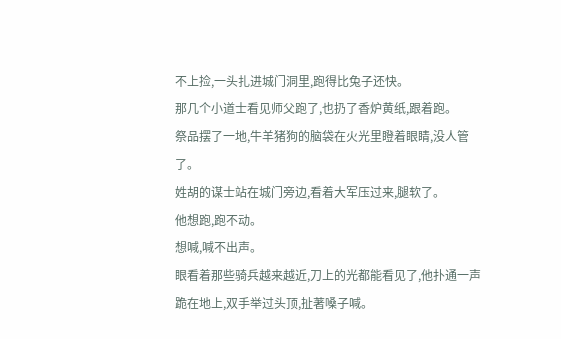不上捡,一头扎进城门洞里,跑得比兔子还快。
那几个小道士看见师父跑了,也扔了香炉黄纸,跟着跑。
祭品摆了一地,牛羊猪狗的脑袋在火光里瞪着眼睛,没人管了。
姓胡的谋士站在城门旁边,看着大军压过来,腿软了。
他想跑,跑不动。
想喊,喊不出声。
眼看着那些骑兵越来越近,刀上的光都能看见了,他扑通一声跪在地上,双手举过头顶,扯著嗓子喊。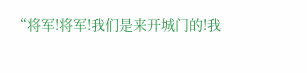“将军!将军!我们是来开城门的!我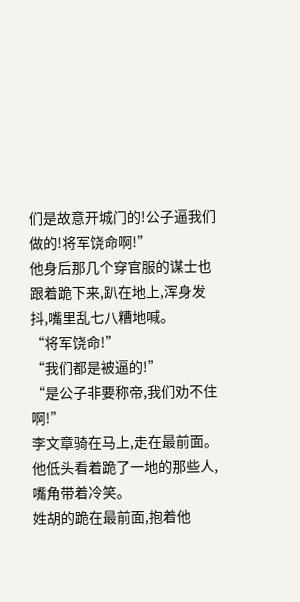们是故意开城门的!公子逼我们做的!将军饶命啊!”
他身后那几个穿官服的谋士也跟着跪下来,趴在地上,浑身发抖,嘴里乱七八糟地喊。
“将军饶命!”
“我们都是被逼的!”
“是公子非要称帝,我们劝不住啊!”
李文章骑在马上,走在最前面。
他低头看着跪了一地的那些人,嘴角带着冷笑。
姓胡的跪在最前面,抱着他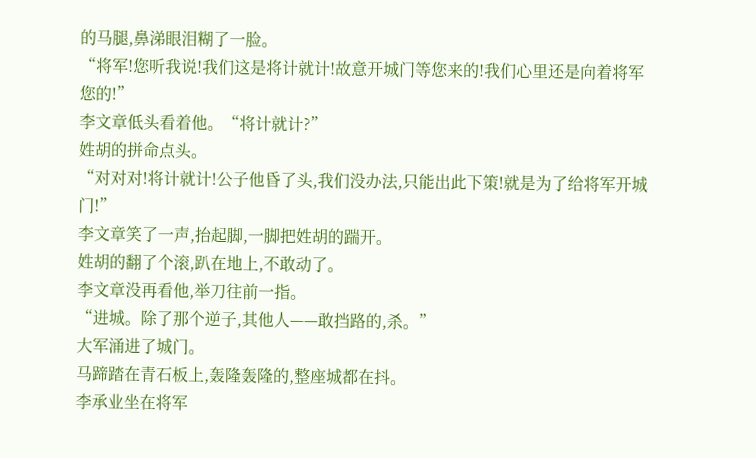的马腿,鼻涕眼泪糊了一脸。
“将军!您听我说!我们这是将计就计!故意开城门等您来的!我们心里还是向着将军您的!”
李文章低头看着他。“将计就计?”
姓胡的拼命点头。
“对对对!将计就计!公子他昏了头,我们没办法,只能出此下策!就是为了给将军开城门!”
李文章笑了一声,抬起脚,一脚把姓胡的踹开。
姓胡的翻了个滚,趴在地上,不敢动了。
李文章没再看他,举刀往前一指。
“进城。除了那个逆子,其他人——敢挡路的,杀。”
大军涌进了城门。
马蹄踏在青石板上,轰隆轰隆的,整座城都在抖。
李承业坐在将军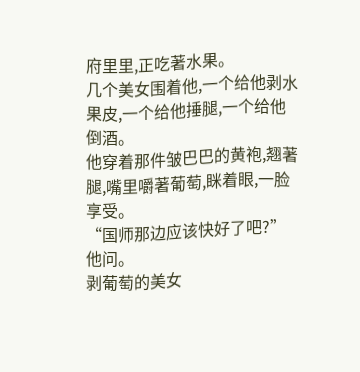府里里,正吃著水果。
几个美女围着他,一个给他剥水果皮,一个给他捶腿,一个给他倒酒。
他穿着那件皱巴巴的黄袍,翘著腿,嘴里嚼著葡萄,眯着眼,一脸享受。
“国师那边应该快好了吧?”
他问。
剥葡萄的美女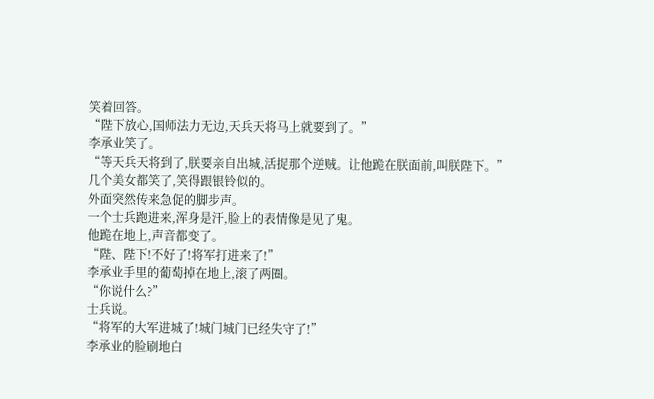笑着回答。
“陛下放心,国师法力无边,天兵天将马上就要到了。”
李承业笑了。
“等天兵天将到了,朕要亲自出城,活捉那个逆贼。让他跪在朕面前,叫朕陛下。”
几个美女都笑了,笑得跟银铃似的。
外面突然传来急促的脚步声。
一个士兵跑进来,浑身是汗,脸上的表情像是见了鬼。
他跪在地上,声音都变了。
“陛、陛下!不好了!将军打进来了!”
李承业手里的葡萄掉在地上,滚了两圈。
“你说什么?”
士兵说。
“将军的大军进城了!城门城门已经失守了!”
李承业的脸刷地白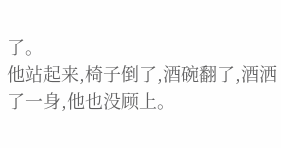了。
他站起来,椅子倒了,酒碗翻了,酒洒了一身,他也没顾上。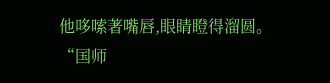他哆嗦著嘴唇,眼睛瞪得溜圆。
“国师